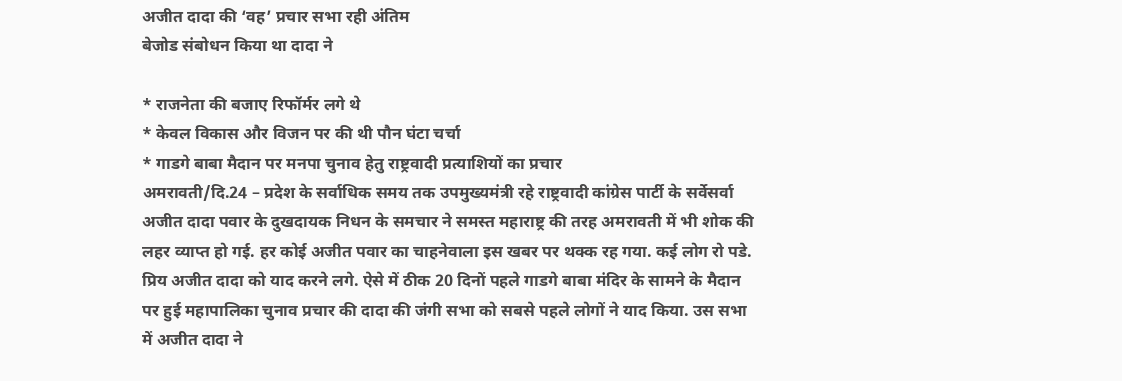अजीत दादा की ‘वह’ प्रचार सभा रही अंतिम
बेजोड संबोधन किया था दादा ने

* राजनेता की बजाए रिफॉर्मर लगे थे
* केवल विकास और विजन पर की थी पौन घंटा चर्चा
* गाडगे बाबा मैदान पर मनपा चुनाव हेतु राष्ट्रवादी प्रत्याशियों का प्रचार
अमरावती/दि.24 – प्रदेश के सर्वाधिक समय तक उपमुख्यमंत्री रहे राष्ट्रवादी कांग्रेस पार्टी के सर्वेसर्वा अजीत दादा पवार के दुखदायक निधन के समचार ने समस्त महाराष्ट्र की तरह अमरावती में भी शोक की लहर व्याप्त हो गई. हर कोई अजीत पवार का चाहनेवाला इस खबर पर थक्क रह गया. कई लोग रो पडे. प्रिय अजीत दादा को याद करने लगे. ऐसे में ठीक 20 दिनों पहले गाडगे बाबा मंदिर के सामने के मैदान पर हुई महापालिका चुनाव प्रचार की दादा की जंगी सभा को सबसे पहले लोगों ने याद किया. उस सभा में अजीत दादा ने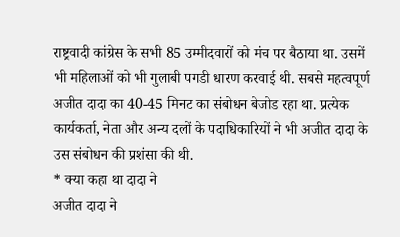राष्ट्रवादी कांग्रेस के सभी 85 उम्मीदवारों को मंच पर बैठाया था. उसमें भी महिलाओं को भी गुलाबी पगडी धारण करवाई थी. सबसे महत्वपूर्ण अजीत दादा का 40-45 मिनट का संबोधन बेजोड रहा था. प्रत्येक कार्यकर्ता, नेता और अन्य दलों के पदाधिकारियों ने भी अजीत दादा के उस संबोधन की प्रशंसा की थी.
* क्या कहा था दादा ने
अजीत दादा ने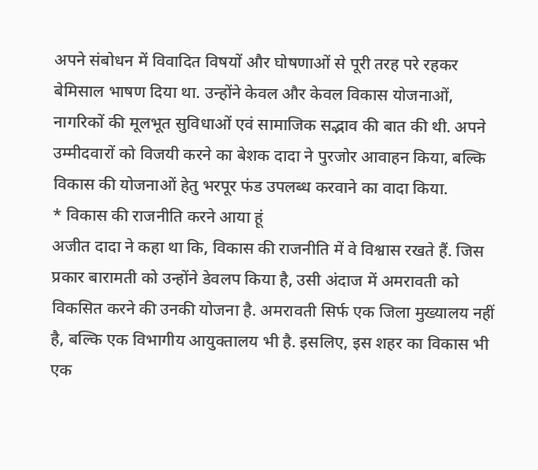अपने संबोधन में विवादित विषयों और घोषणाओं से पूरी तरह परे रहकर बेमिसाल भाषण दिया था. उन्होंने केवल और केवल विकास योजनाओं, नागरिकों की मूलभूत सुविधाओं एवं सामाजिक सद्भाव की बात की थी. अपने उम्मीदवारों को विजयी करने का बेशक दादा ने पुरजोर आवाहन किया, बल्कि विकास की योजनाओं हेतु भरपूर फंड उपलब्ध करवाने का वादा किया.
* विकास की राजनीति करने आया हूं
अजीत दादा ने कहा था कि, विकास की राजनीति में वे विश्वास रखते हैं. जिस प्रकार बारामती को उन्होंने डेवलप किया है, उसी अंदाज में अमरावती को विकसित करने की उनकी योजना है. अमरावती सिर्फ एक जिला मुख्यालय नहीं है, बल्कि एक विभागीय आयुक्तालय भी है. इसलिए, इस शहर का विकास भी एक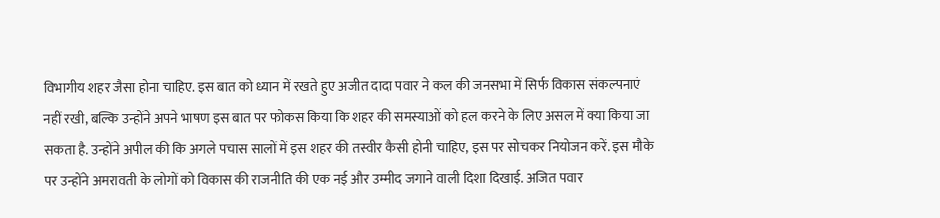विभागीय शहर जैसा होना चाहिए. इस बात को ध्यान में रखते हुए अजीत दादा पवार ने कल की जनसभा में सिर्फ विकास संकल्पनाएं नहीं रखी, बल्कि उन्होंने अपने भाषण इस बात पर फोकस किया कि शहर की समस्याओं को हल करने के लिए असल में क्या किया जा सकता है. उन्होंने अपील की कि अगले पचास सालों में इस शहर की तस्वीर कैसी होनी चाहिए, इस पर सोचकर नियोजन करें. इस मौके पर उन्होंने अमरावती के लोगों को विकास की राजनीति की एक नई और उम्मीद जगाने वाली दिशा दिखाई. अजित पवार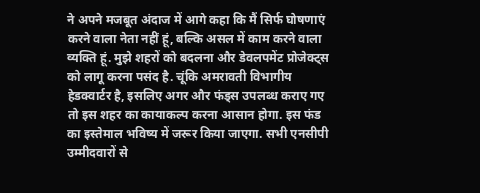ने अपने मजबूत अंदाज में आगे कहा कि मैं सिर्फ घोषणाएं करने वाला नेता नहीं हूं, बल्कि असल में काम करने वाला व्यक्ति हूं. मुझे शहरों को बदलना और डेवलपमेंट प्रोजेक्ट्स को लागू करना पसंद है. चूंकि अमरावती विभागीय हेडक्वार्टर है, इसलिए अगर और फंड्स उपलब्ध कराए गए तो इस शहर का कायाकल्प करना आसान होगा. इस फंड का इस्तेमाल भविष्य में जरूर किया जाएगा. सभी एनसीपी उम्मीदवारों से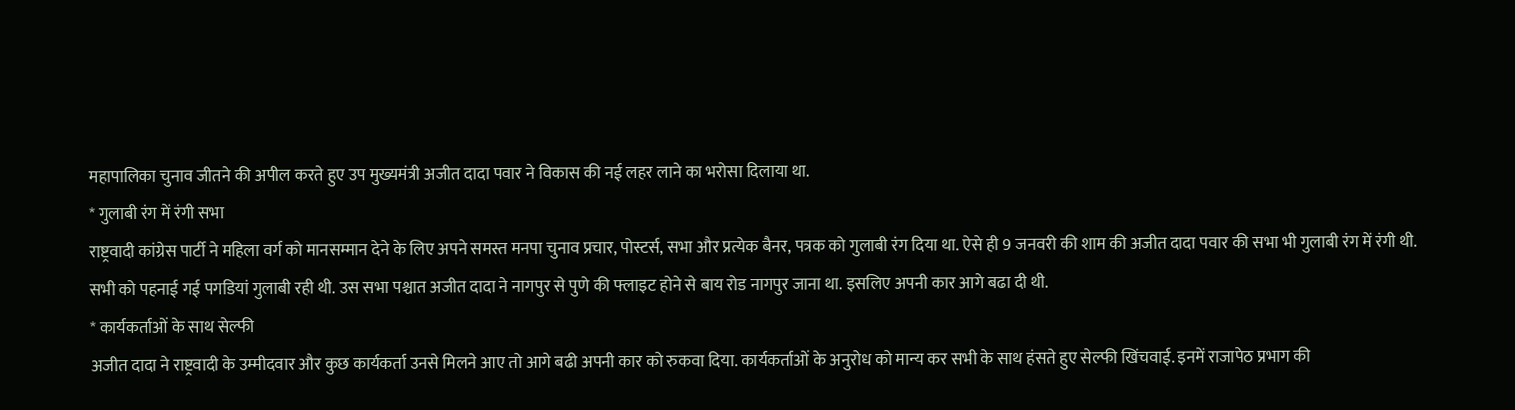महापालिका चुनाव जीतने की अपील करते हुए उप मुख्यमंत्री अजीत दादा पवार ने विकास की नई लहर लाने का भरोसा दिलाया था.
* गुलाबी रंग में रंगी सभा
राष्ट्रवादी कांग्रेस पार्टी ने महिला वर्ग को मानसम्मान देने के लिए अपने समस्त मनपा चुनाव प्रचार, पोस्टर्स, सभा और प्रत्येक बैनर, पत्रक को गुलाबी रंग दिया था. ऐसे ही 9 जनवरी की शाम की अजीत दादा पवार की सभा भी गुलाबी रंग में रंगी थी. सभी को पहनाई गई पगडियां गुलाबी रही थी. उस सभा पश्चात अजीत दादा ने नागपुर से पुणे की फ्लाइट होने से बाय रोड नागपुर जाना था. इसलिए अपनी कार आगे बढा दी थी.
* कार्यकर्ताओं के साथ सेल्फी
अजीत दादा ने राष्ट्रवादी के उम्मीदवार और कुछ कार्यकर्ता उनसे मिलने आए तो आगे बढी अपनी कार को रुकवा दिया. कार्यकर्ताओं के अनुरोध को मान्य कर सभी के साथ हंसते हुए सेल्फी खिंचवाई. इनमें राजापेठ प्रभाग की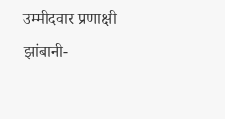उम्मीदवार प्रणाक्षी झांबानी-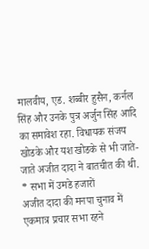मालवीय, एड. शब्बीर हुसैन, कर्नल सिंह और उनके पुत्र अर्जुन सिंह आदि का समावेश रहा. विधायक संजय खोडके और यश खोडके से भी जाते-जाते अजीत दादा ने बातचीत की थी.
* सभा में उमडे हजारों
अजीत दादा की मनपा चुनाव में एकमात्र प्रचार सभा रहने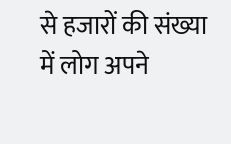से हजारों की संख्या में लोग अपने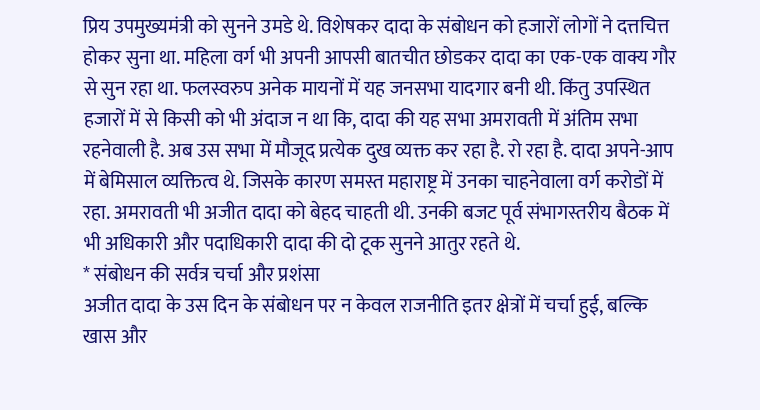प्रिय उपमुख्यमंत्री को सुनने उमडे थे. विशेषकर दादा के संबोधन को हजारों लोगों ने दत्तचित्त होकर सुना था. महिला वर्ग भी अपनी आपसी बातचीत छोडकर दादा का एक-एक वाक्य गौर से सुन रहा था. फलस्वरुप अनेक मायनों में यह जनसभा यादगार बनी थी. किंतु उपस्थित हजारों में से किसी को भी अंदाज न था कि, दादा की यह सभा अमरावती में अंतिम सभा रहनेवाली है. अब उस सभा में मौजूद प्रत्येक दुख व्यक्त कर रहा है. रो रहा है. दादा अपने-आप में बेमिसाल व्यक्तित्व थे. जिसके कारण समस्त महाराष्ट्र में उनका चाहनेवाला वर्ग करोडों में रहा. अमरावती भी अजीत दादा को बेहद चाहती थी. उनकी बजट पूर्व संभागस्तरीय बैठक में भी अधिकारी और पदाधिकारी दादा की दो टूक सुनने आतुर रहते थे.
* संबोधन की सर्वत्र चर्चा और प्रशंसा
अजीत दादा के उस दिन के संबोधन पर न केवल राजनीति इतर क्षेत्रों में चर्चा हुई, बल्कि खास और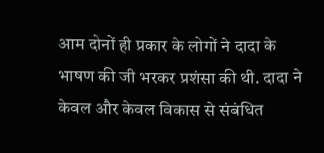आम दोनों ही प्रकार के लोगों ने दादा के भाषण की जी भरकर प्रशंसा की थी. दादा ने केवल और केवल विकास से संबंधित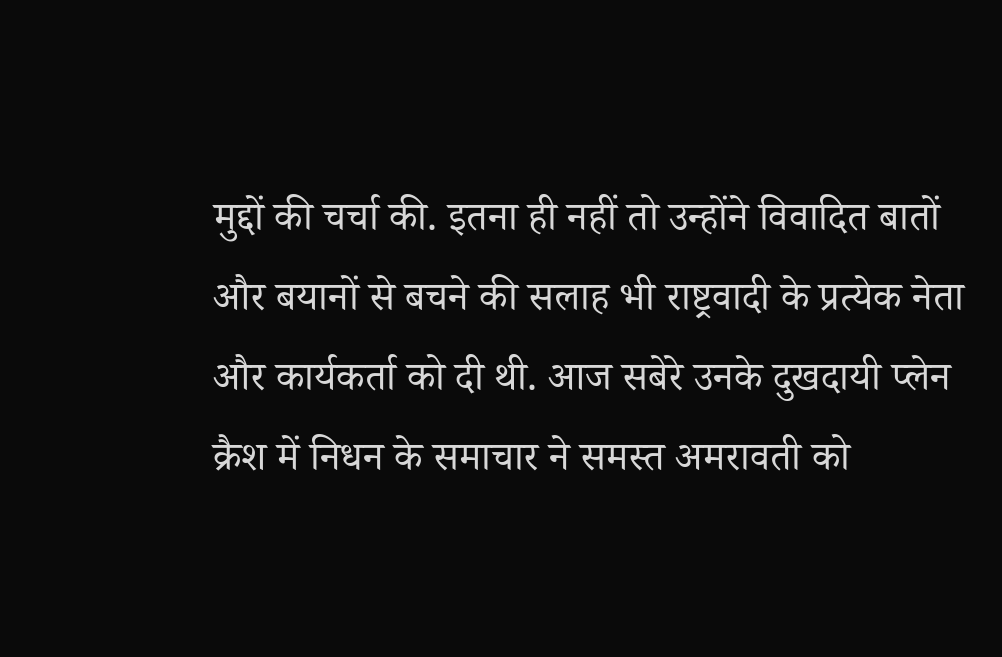मुद्दों की चर्चा की. इतना ही नहीं तो उन्होंने विवादित बातों और बयानों से बचने की सलाह भी राष्ट्रवादी के प्रत्येक नेता और कार्यकर्ता को दी थी. आज सबेरे उनके दुखदायी प्लेन क्रैश में निधन के समाचार ने समस्त अमरावती को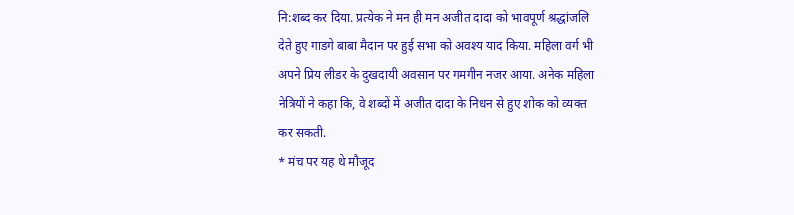नि:शब्द कर दिया. प्रत्येक ने मन ही मन अजीत दादा को भावपूर्ण श्रद्धांजलि देते हुए गाडगे बाबा मैदान पर हुई सभा को अवश्य याद किया. महिला वर्ग भी अपने प्रिय लीडर के दुखदायी अवसान पर गमगीन नजर आया. अनेक महिला नेत्रियों ने कहा कि, वे शब्दों में अजीत दादा के निधन से हुए शोक को व्यक्त कर सकती.
* मंच पर यह थे मौजूद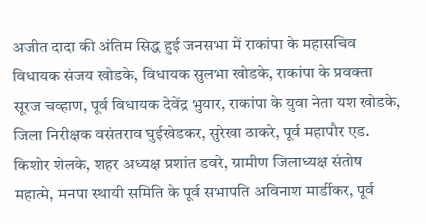अजीत दादा की अंतिम सिद्ध हुई जनसभा में राकांपा के महासचिव विधायक संजय खोडके, विधायक सुलभा खोडके, राकांपा के प्रवक्ता सूरज चव्हाण, पूर्व विधायक देवेंद्र भुयार, राकांपा के युवा नेता यश खोडके, जिला निरीक्षक वसंतराव घुईखेडकर, सुरेखा ठाकरे, पूर्व महापौर एड. किशोर शेलके, शहर अध्यक्ष प्रशांत डवरे, ग्रामीण जिलाध्यक्ष संतोष महात्मे, मनपा स्थायी समिति के पूर्व सभापति अविनाश मार्डीकर, पूर्व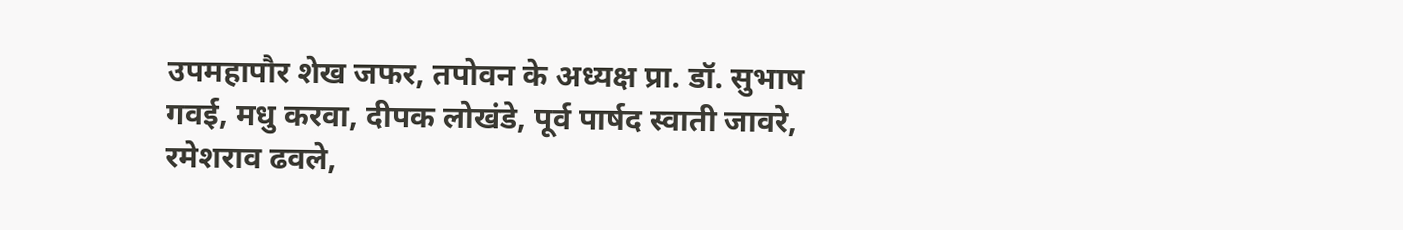उपमहापौर शेख जफर, तपोवन के अध्यक्ष प्रा. डॉ. सुभाष गवई, मधु करवा, दीपक लोखंडे, पूर्व पार्षद स्वाती जावरे, रमेशराव ढवले,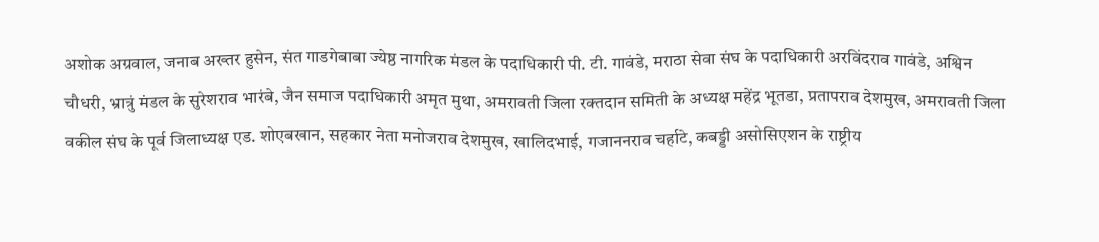अशोक अग्रवाल, जनाब अख्तर हुसेन, संत गाडगेबाबा ज्येष्ठ नागरिक मंडल के पदाधिकारी पी. टी. गावंडे, मराठा सेवा संघ के पदाधिकारी अरविंदराव गावंडे, अश्विन चौधरी, भ्रात्रुं मंडल के सुरेशराव भारंबे, जैन समाज पदाधिकारी अमृत मुथा, अमरावती जिला रक्तदान समिती के अध्यक्ष महेंद्र भूतडा, प्रतापराव देशमुख, अमरावती जिला वकील संघ के पूर्व जिलाध्यक्ष एड. शोएबखान, सहकार नेता मनोजराव देशमुख, खालिदभाई, गजाननराव चर्हाटे, कबड्डी असोसिएशन के राष्ट्रीय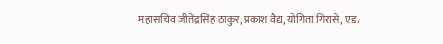महासचिव जीतेंद्रसिंह ठाकुर, प्रकाश वैद्य, योगिता गिरासे, एड.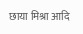छाया मिश्रा आदि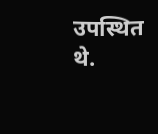उपस्थित थे.